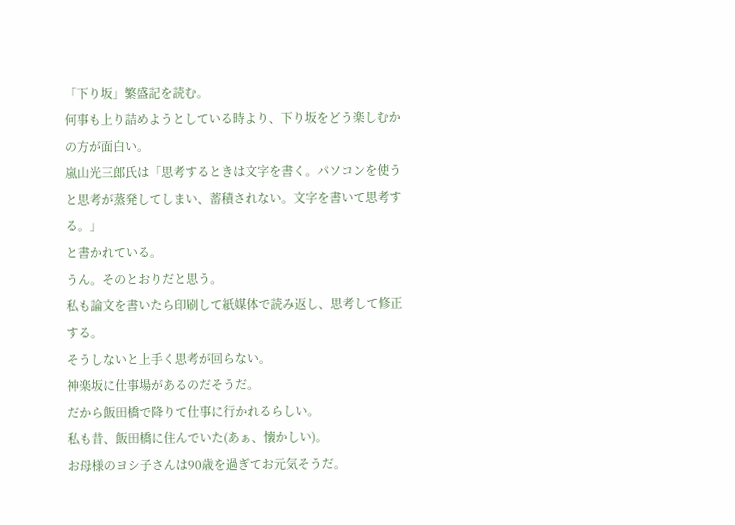「下り坂」繁盛記を読む。
何事も上り詰めようとしている時より、下り坂をどう楽しむかの方が面白い。
嵐山光三郎氏は「思考するときは文字を書く。パソコンを使うと思考が蒸発してしまい、蓄積されない。文字を書いて思考する。」
と書かれている。
うん。そのとおりだと思う。
私も論文を書いたら印刷して紙媒体で読み返し、思考して修正する。
そうしないと上手く思考が回らない。
神楽坂に仕事場があるのだそうだ。
だから飯田橋で降りて仕事に行かれるらしい。
私も昔、飯田橋に住んでいた(あぁ、懐かしい)。
お母様のヨシ子さんは90歳を過ぎてお元気そうだ。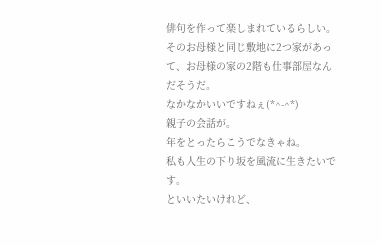俳句を作って楽しまれているらしい。
そのお母様と同じ敷地に2つ家があって、お母様の家の2階も仕事部屋なんだそうだ。
なかなかいいですねぇ(*^-^*)
親子の会話が。
年をとったらこうでなきゃね。
私も人生の下り坂を風流に生きたいです。
といいたいけれど、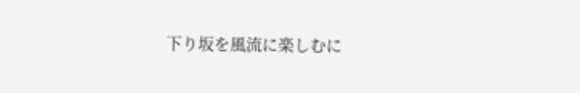下り坂を風流に楽しむに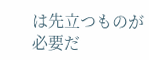は先立つものが必要だ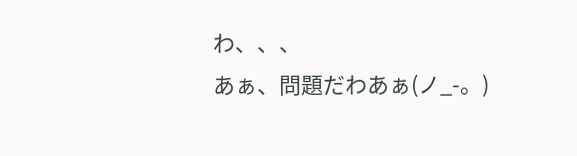わ、、、
あぁ、問題だわあぁ(ノ_-。)